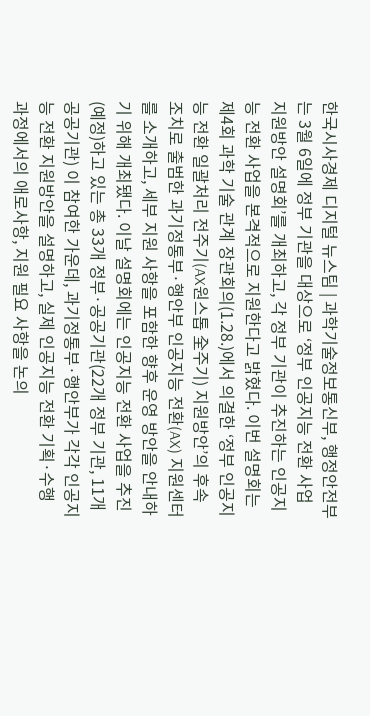한국시사경제 디지털 뉴스팀 | 과학기술정보통신부, 행정안전부는 3월 6일에 정부 기관을 대상으로 ‘정부 인공지능 전환 사업 지원방안 설명회’를 개최하고, 각 정부 기관이 추진하는 인공지능 전환 사업을 본격적으로 지원한다고 밝혔다. 이번 설명회는 제4회 과학 기술 관계 장관회의(1.28.)에서 의결한 ‘정부 인공지능 전환 일괄처리 전주기(AX원스톱 全주기) 지원방안’의 후속 조치로 출범한 과기정통부·행안부 인공지능 전환(AX) 지원센터를 소개하고, 세부 지원 사항을 포함한 향후 운영 방안을 안내하기 위해 개최됐다. 이날 설명회에는 인공지능 전환 사업을 추진(예정)하고 있는 총 33개 정부·공공기관(22개 정부 기관, 11개 공공기관) 이 참여한 가운데, 과기정통부·행안부가 각각 인공지능 전환 지원방안을 설명하고, 실제 인공지능 전환 기획·수행 과정에서의 애로사항, 지원 필요 사항을 논의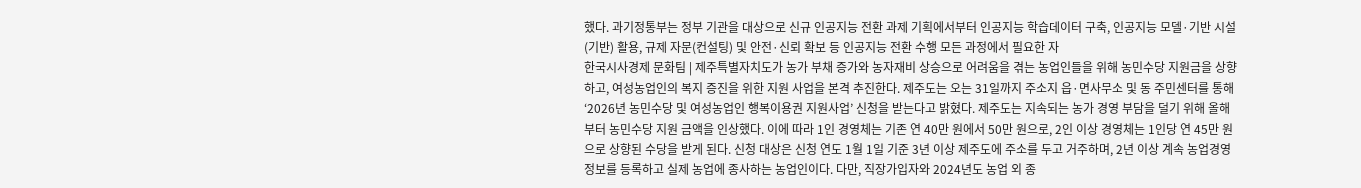했다. 과기정통부는 정부 기관을 대상으로 신규 인공지능 전환 과제 기획에서부터 인공지능 학습데이터 구축, 인공지능 모델·기반 시설(기반) 활용, 규제 자문(컨설팅) 및 안전·신뢰 확보 등 인공지능 전환 수행 모든 과정에서 필요한 자
한국시사경제 문화팀 | 제주특별자치도가 농가 부채 증가와 농자재비 상승으로 어려움을 겪는 농업인들을 위해 농민수당 지원금을 상향하고, 여성농업인의 복지 증진을 위한 지원 사업을 본격 추진한다. 제주도는 오는 31일까지 주소지 읍·면사무소 및 동 주민센터를 통해 ‘2026년 농민수당 및 여성농업인 행복이용권 지원사업’ 신청을 받는다고 밝혔다. 제주도는 지속되는 농가 경영 부담을 덜기 위해 올해부터 농민수당 지원 금액을 인상했다. 이에 따라 1인 경영체는 기존 연 40만 원에서 50만 원으로, 2인 이상 경영체는 1인당 연 45만 원으로 상향된 수당을 받게 된다. 신청 대상은 신청 연도 1월 1일 기준 3년 이상 제주도에 주소를 두고 거주하며, 2년 이상 계속 농업경영정보를 등록하고 실제 농업에 종사하는 농업인이다. 다만, 직장가입자와 2024년도 농업 외 종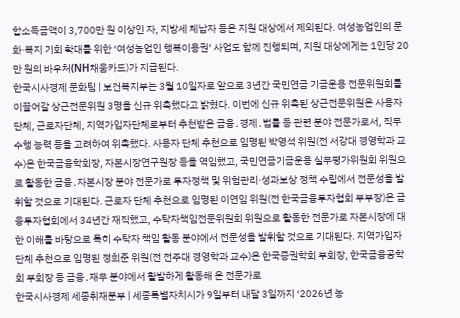합소득금액이 3,700만 원 이상인 자, 지방세 체납자 등은 지원 대상에서 제외된다. 여성농업인의 문화·복지 기회 확대를 위한 ‘여성농업인 행복이용권’ 사업도 함께 진행되며, 지원 대상에게는 1인당 20만 원의 바우처(NH채움카드)가 지급된다.
한국시사경제 문화팀 | 보건복지부는 3월 10일자로 앞으로 3년간 국민연금 기금운용 전문위원회를 이끌어갈 상근전문위원 3명을 신규 위촉했다고 밝혔다. 이번에 신규 위촉된 상근전문위원은 사용자단체, 근로자단체, 지역가입자단체로부터 추천받은 금융․경제․법률 등 관련 분야 전문가로서, 직무 수행 능력 등을 고려하여 위촉했다. 사용자 단체 추천으로 임명된 박영석 위원(전 서강대 경영학과 교수)은 한국금융학회장, 자본시장연구원장 등을 역임했고, 국민연금기금운용 실무평가위원회 위원으로 활동한 금융․자본시장 분야 전문가로 투자정책 및 위험관리·성과보상 정책 수립에서 전문성을 발휘할 것으로 기대된다. 근로자 단체 추천으로 임명된 이연임 위원(전 한국금융투자협회 부부장)은 금융투자협회에서 34년간 재직했고, 수탁자책임전문위원회 위원으로 활동한 전문가로 자본시장에 대한 이해를 바탕으로 특히 수탁자 책임 활동 분야에서 전문성을 발휘할 것으로 기대된다. 지역가입자 단체 추천으로 임명된 정희준 위원(전 전주대 경영학과 교수)은 한국증권학회 부회장, 한국금융공학회 부회장 등 금융․재무 분야에서 활발하게 활동해 온 전문가로
한국시사경제 세종취재분부 | 세종특별자치시가 9일부터 내달 3일까지 ‘2026년 농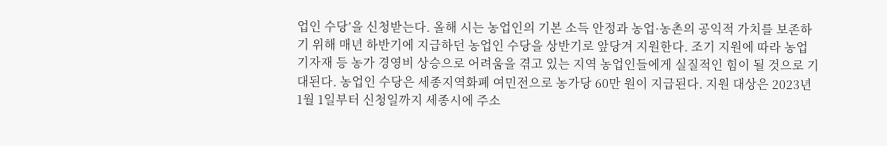업인 수당’을 신청받는다. 올해 시는 농업인의 기본 소득 안정과 농업·농촌의 공익적 가치를 보존하기 위해 매년 하반기에 지급하던 농업인 수당을 상반기로 앞당겨 지원한다. 조기 지원에 따라 농업 기자재 등 농가 경영비 상승으로 어려움을 겪고 있는 지역 농업인들에게 실질적인 힘이 될 것으로 기대된다. 농업인 수당은 세종지역화폐 여민전으로 농가당 60만 원이 지급된다. 지원 대상은 2023년 1월 1일부터 신청일까지 세종시에 주소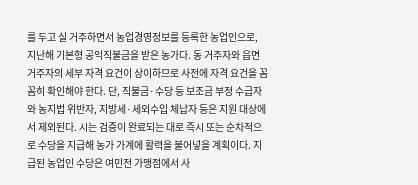를 두고 실 거주하면서 농업경영정보를 등록한 농업인으로, 지난해 기본형 공익직불금을 받은 농가다. 동 거주자와 읍면 거주자의 세부 자격 요건이 상이하므로 사전에 자격 요건을 꼼꼼히 확인해야 한다. 단, 직불금·수당 등 보조금 부정 수급자와 농지법 위반자, 지방세·세외수입 체납자 등은 지원 대상에서 제외된다. 시는 검증이 완료되는 대로 즉시 또는 순차적으로 수당을 지급해 농가 가계에 활력을 불어넣을 계획이다. 지급된 농업인 수당은 여민전 가맹점에서 사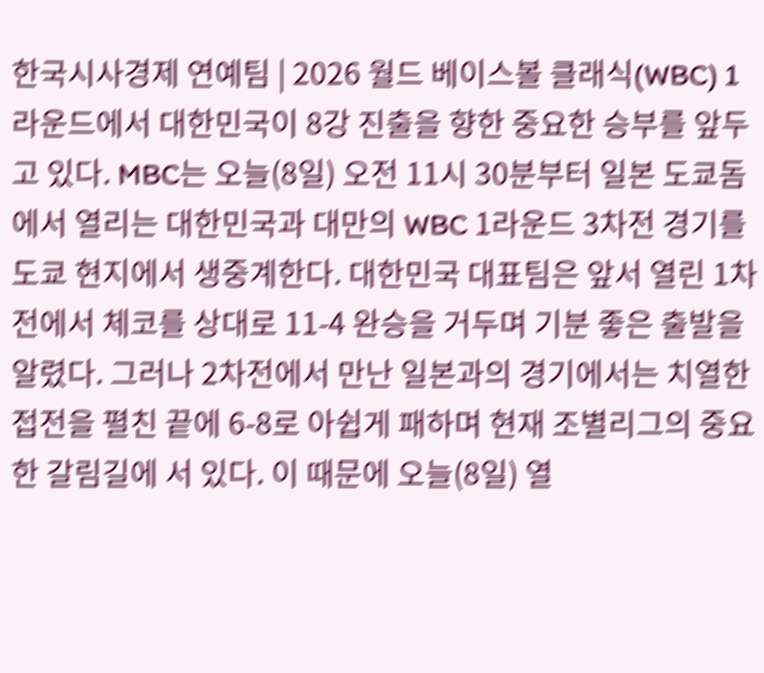한국시사경제 연예팀 | 2026 월드 베이스볼 클래식(WBC) 1라운드에서 대한민국이 8강 진출을 향한 중요한 승부를 앞두고 있다. MBC는 오늘(8일) 오전 11시 30분부터 일본 도쿄돔에서 열리는 대한민국과 대만의 WBC 1라운드 3차전 경기를 도쿄 현지에서 생중계한다. 대한민국 대표팀은 앞서 열린 1차전에서 체코를 상대로 11-4 완승을 거두며 기분 좋은 출발을 알렸다. 그러나 2차전에서 만난 일본과의 경기에서는 치열한 접전을 펼친 끝에 6-8로 아쉽게 패하며 현재 조별리그의 중요한 갈림길에 서 있다. 이 때문에 오늘(8일) 열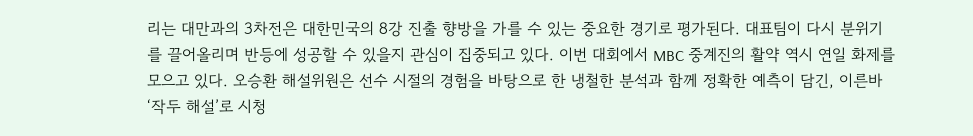리는 대만과의 3차전은 대한민국의 8강 진출 향방을 가를 수 있는 중요한 경기로 평가된다. 대표팀이 다시 분위기를 끌어올리며 반등에 성공할 수 있을지 관심이 집중되고 있다. 이번 대회에서 MBC 중계진의 활약 역시 연일 화제를 모으고 있다. 오승환 해설위원은 선수 시절의 경험을 바탕으로 한 냉철한 분석과 함께 정확한 예측이 담긴, 이른바 ‘작두 해설’로 시청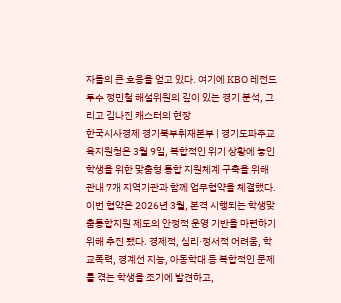자들의 큰 호응을 얻고 있다. 여기에 KBO 레전드 투수 정민철 해설위원의 깊이 있는 경기 분석, 그리고 김나진 캐스터의 현장
한국시사경제 경기북부취재본부 | 경기도파주교육지원청은 3월 9일, 복합적인 위기 상황에 놓인 학생을 위한 맞춤형 통합 지원체계 구축을 위해 관내 7개 지역기관과 함께 업무협약을 체결했다. 이번 협약은 2026년 3월, 본격 시행되는 학생맞춤통합지원 제도의 안정적 운영 기반을 마련하기 위해 추진 됐다. 경제적, 심리·정서적 어려움, 학교폭력, 경계선 지능, 아동학대 등 복합적인 문제를 겪는 학생을 조기에 발견하고,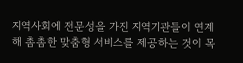지역사회에 전문성을 가진 지역기관들이 연계해 촘촘한 맞춤형 서비스를 제공하는 것이 목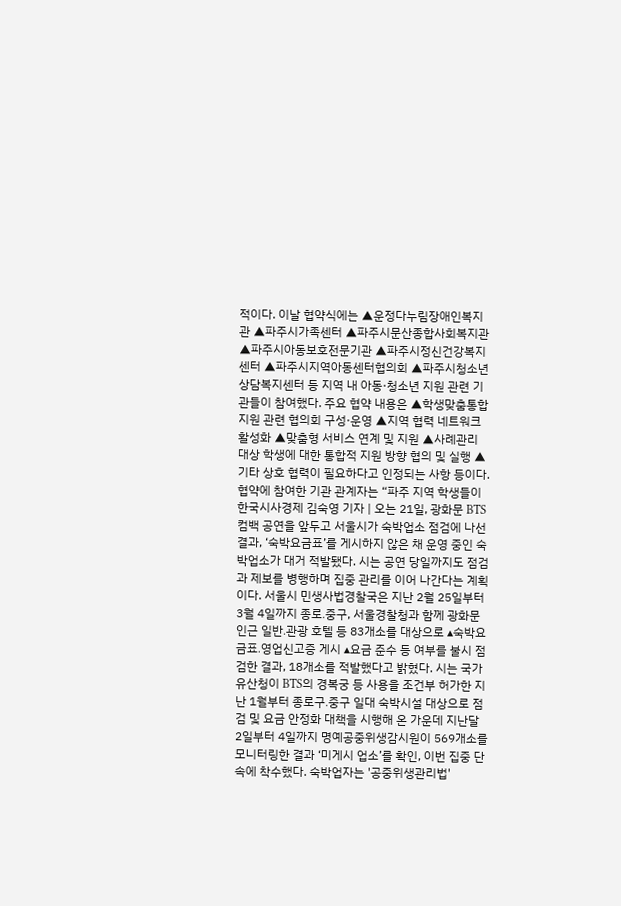적이다. 이날 협약식에는 ▲운정다누림장애인복지관 ▲파주시가족센터 ▲파주시문산종합사회복지관 ▲파주시아동보호전문기관 ▲파주시정신건강복지센터 ▲파주시지역아동센터협의회 ▲파주시청소년상담복지센터 등 지역 내 아동·청소년 지원 관련 기관들이 참여했다. 주요 협약 내용은 ▲학생맞춤통합지원 관련 협의회 구성·운영 ▲지역 협력 네트워크 활성화 ▲맞춤형 서비스 연계 및 지원 ▲사례관리 대상 학생에 대한 통합적 지원 방향 협의 및 실행 ▲기타 상호 협력이 필요하다고 인정되는 사항 등이다. 협약에 참여한 기관 관계자는 “파주 지역 학생들이
한국시사경제 김숙영 기자 | 오는 21일, 광화문 BTS 컴백 공연을 앞두고 서울시가 숙박업소 점검에 나선 결과, ‘숙박요금표’를 게시하지 않은 채 운영 중인 숙박업소가 대거 적발됐다. 시는 공연 당일까지도 점검과 제보를 병행하며 집중 관리를 이어 나간다는 계획이다. 서울시 민생사법경찰국은 지난 2월 25일부터 3월 4일까지 종로․중구, 서울경찰청과 함께 광화문 인근 일반․관광 호텔 등 83개소를 대상으로 ▴숙박요금표․영업신고증 게시 ▴요금 준수 등 여부를 불시 점검한 결과, 18개소를 적발했다고 밝혔다. 시는 국가유산청이 BTS의 경복궁 등 사용을 조건부 허가한 지난 1월부터 종로구․중구 일대 숙박시설 대상으로 점검 및 요금 안정화 대책을 시행해 온 가운데 지난달 2일부터 4일까지 명예공중위생감시원이 569개소를 모니터링한 결과 ‘미게시 업소’를 확인, 이번 집중 단속에 착수했다. 숙박업자는 '공중위생관리법'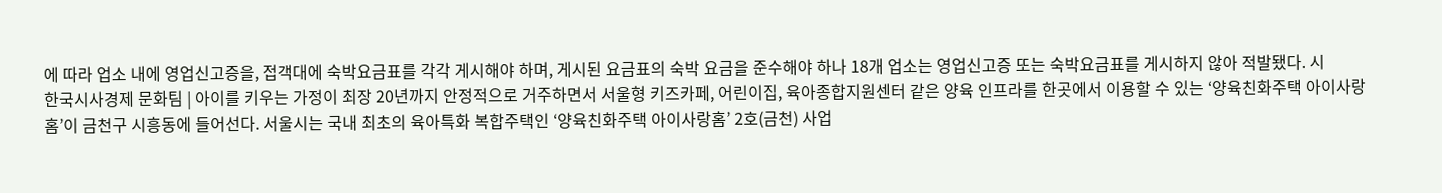에 따라 업소 내에 영업신고증을, 접객대에 숙박요금표를 각각 게시해야 하며, 게시된 요금표의 숙박 요금을 준수해야 하나 18개 업소는 영업신고증 또는 숙박요금표를 게시하지 않아 적발됐다. 시
한국시사경제 문화팀 | 아이를 키우는 가정이 최장 20년까지 안정적으로 거주하면서 서울형 키즈카페, 어린이집, 육아종합지원센터 같은 양육 인프라를 한곳에서 이용할 수 있는 ‘양육친화주택 아이사랑홈’이 금천구 시흥동에 들어선다. 서울시는 국내 최초의 육아특화 복합주택인 ‘양육친화주택 아이사랑홈’ 2호(금천) 사업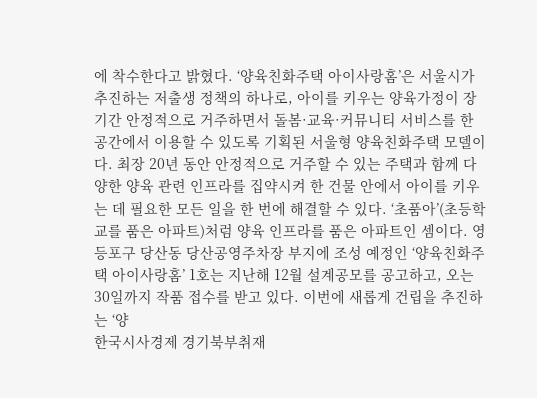에 착수한다고 밝혔다. ‘양육친화주택 아이사랑홈’은 서울시가 추진하는 저출생 정책의 하나로, 아이를 키우는 양육가정이 장기간 안정적으로 거주하면서 돌봄·교육·커뮤니티 서비스를 한 공간에서 이용할 수 있도록 기획된 서울형 양육친화주택 모델이다. 최장 20년 동안 안정적으로 거주할 수 있는 주택과 함께 다양한 양육 관련 인프라를 집약시켜 한 건물 안에서 아이를 키우는 데 필요한 모든 일을 한 번에 해결할 수 있다. ‘초품아’(초등학교를 품은 아파트)처럼 양육 인프라를 품은 아파트인 셈이다. 영등포구 당산동 당산공영주차장 부지에 조성 예정인 ‘양육친화주택 아이사랑홈’ 1호는 지난해 12월 설계공모를 공고하고, 오는 30일까지 작품 접수를 받고 있다. 이번에 새롭게 건립을 추진하는 ‘양
한국시사경제 경기북부취재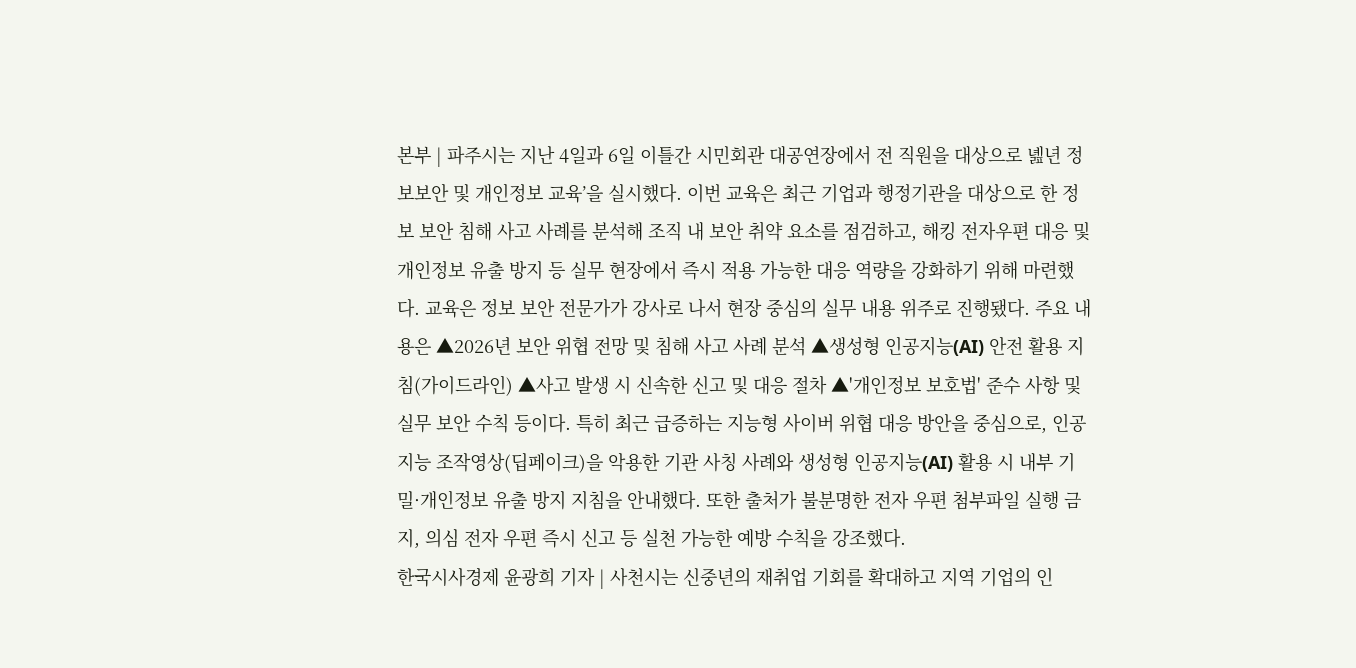본부 | 파주시는 지난 4일과 6일 이틀간 시민회관 대공연장에서 전 직원을 대상으로 녪년 정보보안 및 개인정보 교육’을 실시했다. 이번 교육은 최근 기업과 행정기관을 대상으로 한 정보 보안 침해 사고 사례를 분석해 조직 내 보안 취약 요소를 점검하고, 해킹 전자우편 대응 및 개인정보 유출 방지 등 실무 현장에서 즉시 적용 가능한 대응 역량을 강화하기 위해 마련했다. 교육은 정보 보안 전문가가 강사로 나서 현장 중심의 실무 내용 위주로 진행됐다. 주요 내용은 ▲2026년 보안 위협 전망 및 침해 사고 사례 분석 ▲생성형 인공지능(AI) 안전 활용 지침(가이드라인) ▲사고 발생 시 신속한 신고 및 대응 절차 ▲'개인정보 보호법' 준수 사항 및 실무 보안 수칙 등이다. 특히 최근 급증하는 지능형 사이버 위협 대응 방안을 중심으로, 인공지능 조작영상(딥페이크)을 악용한 기관 사칭 사례와 생성형 인공지능(AI) 활용 시 내부 기밀·개인정보 유출 방지 지침을 안내했다. 또한 출처가 불분명한 전자 우편 첨부파일 실행 금지, 의심 전자 우편 즉시 신고 등 실천 가능한 예방 수칙을 강조했다.
한국시사경제 윤광희 기자 | 사천시는 신중년의 재취업 기회를 확대하고 지역 기업의 인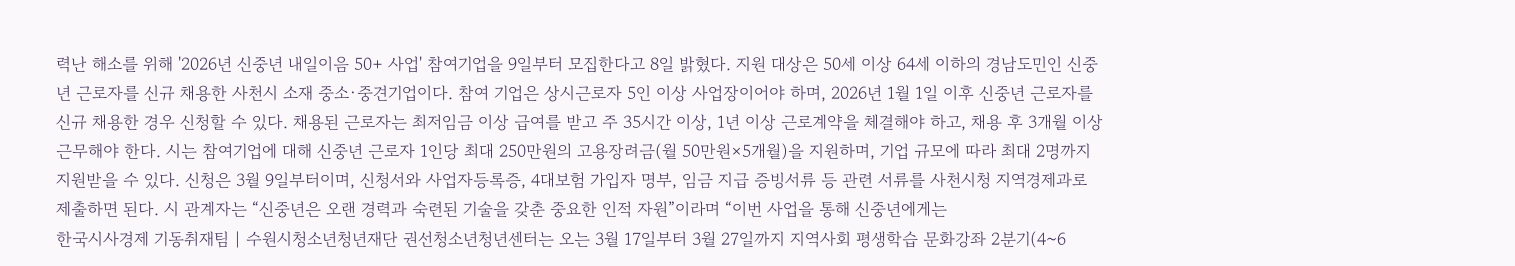력난 해소를 위해 '2026년 신중년 내일이음 50+ 사업' 참여기업을 9일부터 모집한다고 8일 밝혔다. 지원 대상은 50세 이상 64세 이하의 경남도민인 신중년 근로자를 신규 채용한 사천시 소재 중소·중견기업이다. 참여 기업은 상시근로자 5인 이상 사업장이어야 하며, 2026년 1월 1일 이후 신중년 근로자를 신규 채용한 경우 신청할 수 있다. 채용된 근로자는 최저임금 이상 급여를 받고 주 35시간 이상, 1년 이상 근로계약을 체결해야 하고, 채용 후 3개월 이상 근무해야 한다. 시는 참여기업에 대해 신중년 근로자 1인당 최대 250만원의 고용장려금(월 50만원×5개월)을 지원하며, 기업 규모에 따라 최대 2명까지 지원받을 수 있다. 신청은 3월 9일부터이며, 신청서와 사업자등록증, 4대보험 가입자 명부, 임금 지급 증빙서류 등 관련 서류를 사천시청 지역경제과로 제출하면 된다. 시 관계자는 “신중년은 오랜 경력과 숙련된 기술을 갖춘 중요한 인적 자원”이라며 “이번 사업을 통해 신중년에게는
한국시사경제 기동취재팀 | 수원시청소년청년재단 권선청소년청년센터는 오는 3월 17일부터 3월 27일까지 지역사회 평생학습 문화강좌 2분기(4~6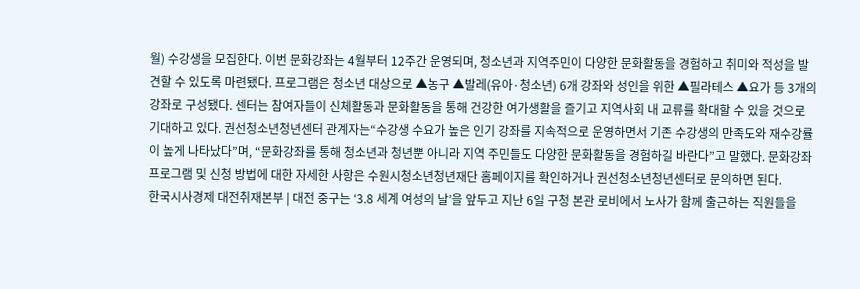월) 수강생을 모집한다. 이번 문화강좌는 4월부터 12주간 운영되며, 청소년과 지역주민이 다양한 문화활동을 경험하고 취미와 적성을 발견할 수 있도록 마련됐다. 프로그램은 청소년 대상으로 ▲농구 ▲발레(유아·청소년) 6개 강좌와 성인을 위한 ▲필라테스 ▲요가 등 3개의 강좌로 구성됐다. 센터는 참여자들이 신체활동과 문화활동을 통해 건강한 여가생활을 즐기고 지역사회 내 교류를 확대할 수 있을 것으로 기대하고 있다. 권선청소년청년센터 관계자는“수강생 수요가 높은 인기 강좌를 지속적으로 운영하면서 기존 수강생의 만족도와 재수강률이 높게 나타났다”며, “문화강좌를 통해 청소년과 청년뿐 아니라 지역 주민들도 다양한 문화활동을 경험하길 바란다”고 말했다. 문화강좌 프로그램 및 신청 방법에 대한 자세한 사항은 수원시청소년청년재단 홈페이지를 확인하거나 권선청소년청년센터로 문의하면 된다.
한국시사경제 대전취재본부 | 대전 중구는 ‘3.8 세계 여성의 날’을 앞두고 지난 6일 구청 본관 로비에서 노사가 함께 출근하는 직원들을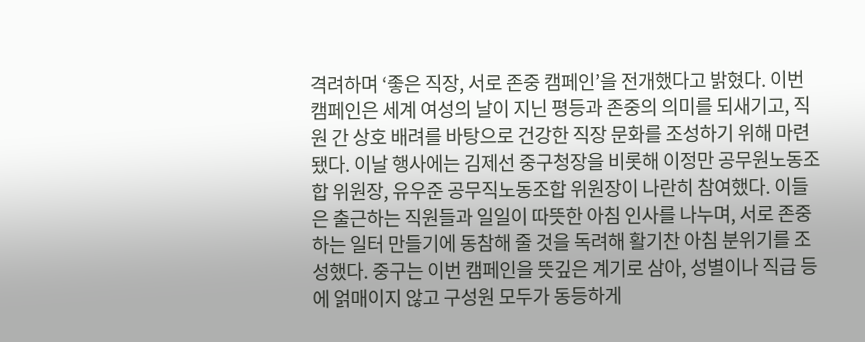격려하며 ‘좋은 직장, 서로 존중 캠페인’을 전개했다고 밝혔다. 이번 캠페인은 세계 여성의 날이 지닌 평등과 존중의 의미를 되새기고, 직원 간 상호 배려를 바탕으로 건강한 직장 문화를 조성하기 위해 마련됐다. 이날 행사에는 김제선 중구청장을 비롯해 이정만 공무원노동조합 위원장, 유우준 공무직노동조합 위원장이 나란히 참여했다. 이들은 출근하는 직원들과 일일이 따뜻한 아침 인사를 나누며, 서로 존중하는 일터 만들기에 동참해 줄 것을 독려해 활기찬 아침 분위기를 조성했다. 중구는 이번 캠페인을 뜻깊은 계기로 삼아, 성별이나 직급 등에 얽매이지 않고 구성원 모두가 동등하게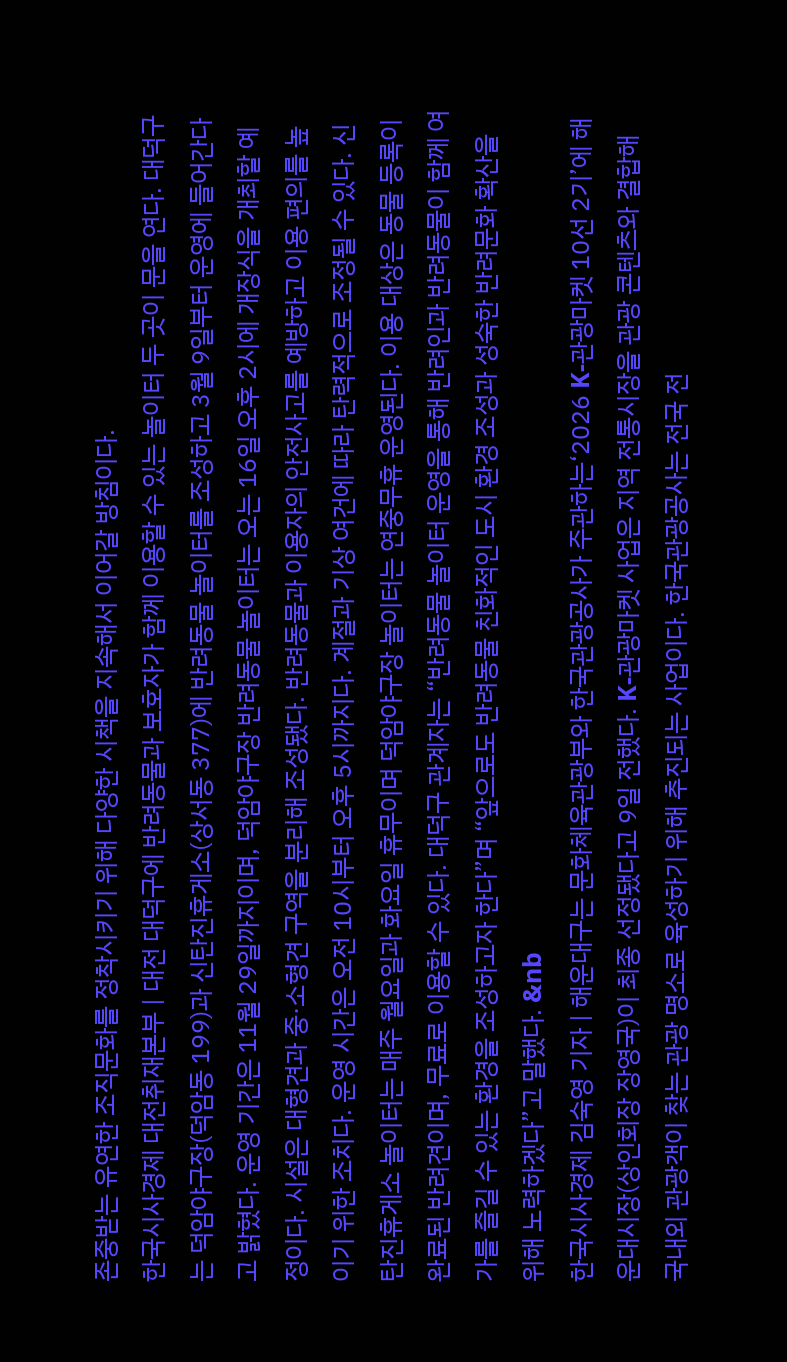존중받는 유연한 조직문화를 정착시키기 위해 다양한 시책을 지속해서 이어갈 방침이다.
한국시사경제 대전취재본부 | 대전 대덕구에 반려동물과 보호자가 함께 이용할 수 있는 놀이터 두 곳이 문을 연다. 대덕구는 덕암야구장(덕암동 199)과 신탄진휴게소(상서동 377)에 반려동물 놀이터를 조성하고 3월 9일부터 운영에 들어간다고 밝혔다. 운영 기간은 11월 29일까지이며, 덕암야구장 반려동물 놀이터는 오는 16일 오후 2시에 개장식을 개최할 예정이다. 시설은 대형견과 중·소형견 구역을 분리해 조성됐다. 반려동물과 이용자의 안전사고를 예방하고 이용 편의를 높이기 위한 조치다. 운영 시간은 오전 10시부터 오후 5시까지다. 계절과 기상 여건에 따라 탄력적으로 조정될 수 있다. 신탄진휴게소 놀이터는 매주 월요일과 화요일 휴무이며 덕암야구장 놀이터는 연중무휴 운영된다. 이용 대상은 동물 등록이 완료된 반려견이며, 무료로 이용할 수 있다. 대덕구 관계자는 “반려동물 놀이터 운영을 통해 반려인과 반려동물이 함께 여가를 즐길 수 있는 환경을 조성하고자 한다”며 “앞으로도 반려동물 친화적인 도시 환경 조성과 성숙한 반려문화 확산을 위해 노력하겠다”고 말했다. &nb
한국시사경제 김숙영 기자 | 해운대구는 문화체육관광부와 한국관광공사가 주관하는‘2026 K-관광마켓 10선 2기’에 해운대시장(상인회장 장영국)이 최종 선정됐다고 9일 전했다. K-관광마켓 사업은 지역 전통시장을 관광 콘텐츠와 결합해 국내외 관광객이 찾는 관광 명소로 육성하기 위해 추진되는 사업이다. 한국관광공사는 전국 전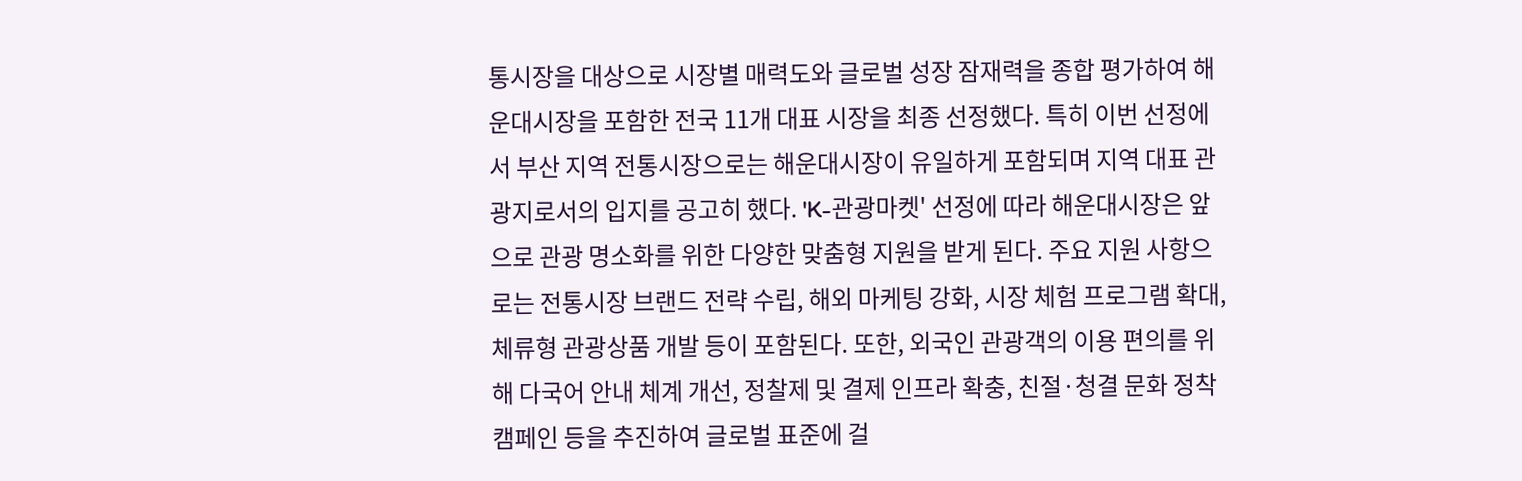통시장을 대상으로 시장별 매력도와 글로벌 성장 잠재력을 종합 평가하여 해운대시장을 포함한 전국 11개 대표 시장을 최종 선정했다. 특히 이번 선정에서 부산 지역 전통시장으로는 해운대시장이 유일하게 포함되며 지역 대표 관광지로서의 입지를 공고히 했다. 'K-관광마켓' 선정에 따라 해운대시장은 앞으로 관광 명소화를 위한 다양한 맞춤형 지원을 받게 된다. 주요 지원 사항으로는 전통시장 브랜드 전략 수립, 해외 마케팅 강화, 시장 체험 프로그램 확대, 체류형 관광상품 개발 등이 포함된다. 또한, 외국인 관광객의 이용 편의를 위해 다국어 안내 체계 개선, 정찰제 및 결제 인프라 확충, 친절·청결 문화 정착 캠페인 등을 추진하여 글로벌 표준에 걸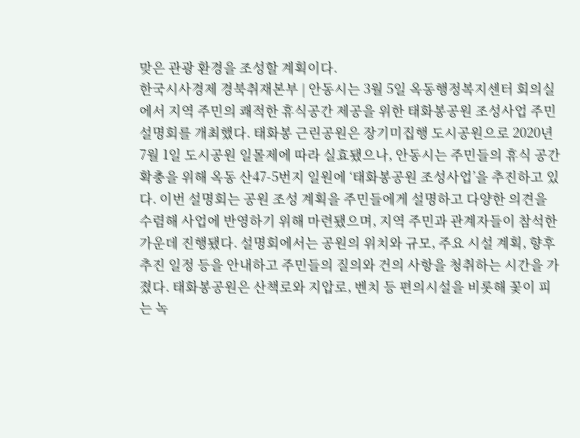맞은 관광 환경을 조성할 계획이다.
한국시사경제 경북취재본부 | 안동시는 3월 5일 옥동행정복지센터 회의실에서 지역 주민의 쾌적한 휴식공간 제공을 위한 태화봉공원 조성사업 주민설명회를 개최했다. 태화봉 근린공원은 장기미집행 도시공원으로 2020년 7월 1일 도시공원 일몰제에 따라 실효됐으나, 안동시는 주민들의 휴식 공간 확충을 위해 옥동 산47-5번지 일원에 ‘태화봉공원 조성사업’을 추진하고 있다. 이번 설명회는 공원 조성 계획을 주민들에게 설명하고 다양한 의견을 수렴해 사업에 반영하기 위해 마련됐으며, 지역 주민과 관계자들이 참석한 가운데 진행됐다. 설명회에서는 공원의 위치와 규모, 주요 시설 계획, 향후 추진 일정 등을 안내하고 주민들의 질의와 건의 사항을 청취하는 시간을 가졌다. 태화봉공원은 산책로와 지압로, 벤치 등 편의시설을 비롯해 꽃이 피는 녹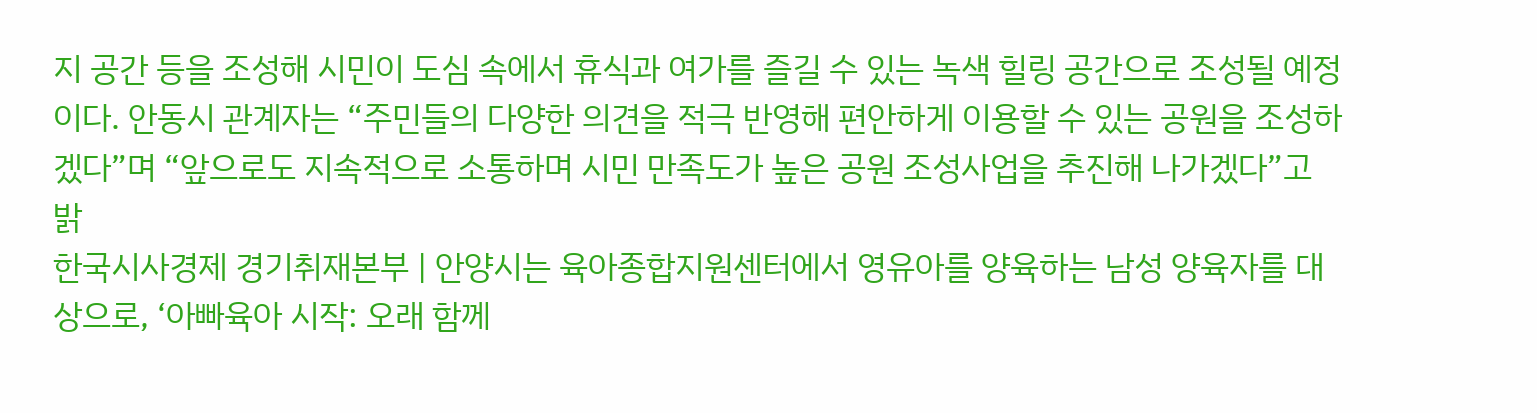지 공간 등을 조성해 시민이 도심 속에서 휴식과 여가를 즐길 수 있는 녹색 힐링 공간으로 조성될 예정이다. 안동시 관계자는 “주민들의 다양한 의견을 적극 반영해 편안하게 이용할 수 있는 공원을 조성하겠다”며 “앞으로도 지속적으로 소통하며 시민 만족도가 높은 공원 조성사업을 추진해 나가겠다”고 밝
한국시사경제 경기취재본부 | 안양시는 육아종합지원센터에서 영유아를 양육하는 남성 양육자를 대상으로, ‘아빠육아 시작: 오래 함께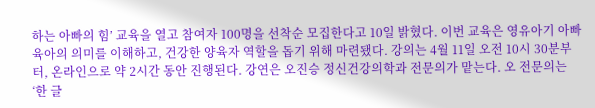하는 아빠의 힘’ 교육을 열고 참여자 100명을 선착순 모집한다고 10일 밝혔다. 이번 교육은 영유아기 아빠 육아의 의미를 이해하고, 건강한 양육자 역할을 돕기 위해 마련됐다. 강의는 4월 11일 오전 10시 30분부터, 온라인으로 약 2시간 동안 진행된다. 강연은 오진승 정신건강의학과 전문의가 맡는다. 오 전문의는 ‘한 글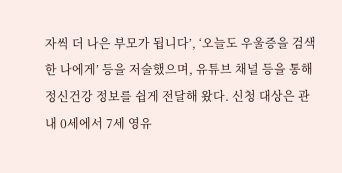자씩 더 나은 부모가 됩니다’, ‘오늘도 우울증을 검색한 나에게’ 등을 저술했으며, 유튜브 채널 등을 통해 정신건강 정보를 쉽게 전달해 왔다. 신청 대상은 관내 0세에서 7세 영유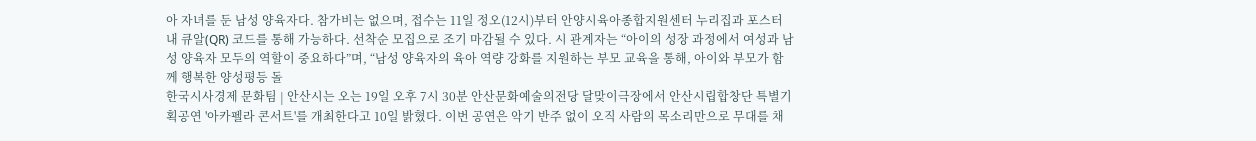아 자녀를 둔 남성 양육자다. 참가비는 없으며, 접수는 11일 정오(12시)부터 안양시육아종합지원센터 누리집과 포스터 내 큐알(QR) 코드를 통해 가능하다. 선착순 모집으로 조기 마감될 수 있다. 시 관계자는 “아이의 성장 과정에서 여성과 남성 양육자 모두의 역할이 중요하다”며, “남성 양육자의 육아 역량 강화를 지원하는 부모 교육을 통해, 아이와 부모가 함께 행복한 양성평등 돌
한국시사경제 문화팀 | 안산시는 오는 19일 오후 7시 30분 안산문화예술의전당 달맞이극장에서 안산시립합창단 특별기획공연 '아카펠라 콘서트'를 개최한다고 10일 밝혔다. 이번 공연은 악기 반주 없이 오직 사람의 목소리만으로 무대를 채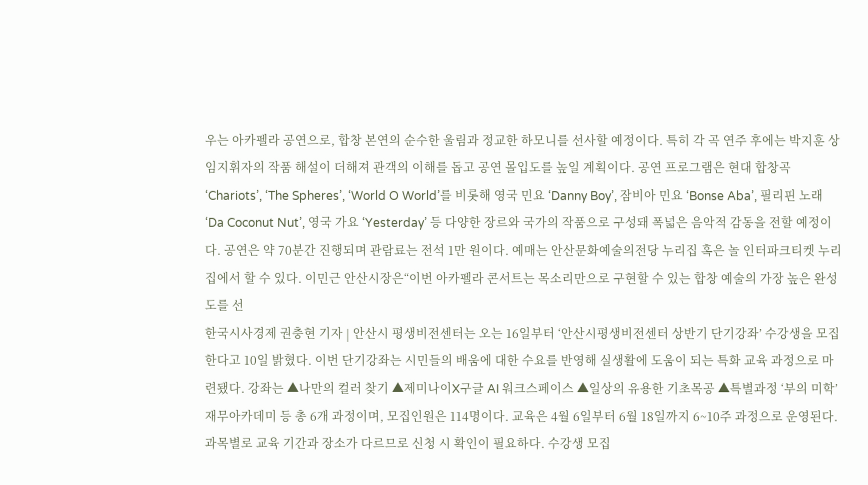우는 아카펠라 공연으로, 합창 본연의 순수한 울림과 정교한 하모니를 선사할 예정이다. 특히 각 곡 연주 후에는 박지훈 상임지휘자의 작품 해설이 더해져 관객의 이해를 돕고 공연 몰입도를 높일 계획이다. 공연 프로그램은 현대 합창곡 ‘Chariots’, ‘The Spheres’, ‘World O World’를 비롯해 영국 민요 ‘Danny Boy’, 잠비아 민요 ‘Bonse Aba’, 필리핀 노래 ‘Da Coconut Nut’, 영국 가요 ‘Yesterday’ 등 다양한 장르와 국가의 작품으로 구성돼 폭넓은 음악적 감동을 전할 예정이다. 공연은 약 70분간 진행되며 관람료는 전석 1만 원이다. 예매는 안산문화예술의전당 누리집 혹은 놀 인터파크티켓 누리집에서 할 수 있다. 이민근 안산시장은“이번 아카펠라 콘서트는 목소리만으로 구현할 수 있는 합창 예술의 가장 높은 완성도를 선
한국시사경제 권충현 기자 | 안산시 평생비전센터는 오는 16일부터 ‘안산시평생비전센터 상반기 단기강좌’ 수강생을 모집한다고 10일 밝혔다. 이번 단기강좌는 시민들의 배움에 대한 수요를 반영해 실생활에 도움이 되는 특화 교육 과정으로 마련됐다. 강좌는 ▲나만의 컬러 찾기 ▲제미나이X구글 AI 워크스페이스 ▲일상의 유용한 기초목공 ▲특별과정 ‘부의 미학’ 재무아카데미 등 총 6개 과정이며, 모집인원은 114명이다. 교육은 4월 6일부터 6월 18일까지 6~10주 과정으로 운영된다. 과목별로 교육 기간과 장소가 다르므로 신청 시 확인이 필요하다. 수강생 모집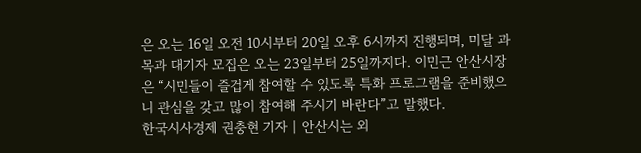은 오는 16일 오전 10시부터 20일 오후 6시까지 진행되며, 미달 과목과 대기자 모집은 오는 23일부터 25일까지다. 이민근 안산시장은 “시민들이 즐겁게 참여할 수 있도록 특화 프로그램을 준비했으니 관심을 갖고 많이 참여해 주시기 바란다”고 말했다.
한국시사경제 권충현 기자 | 안산시는 외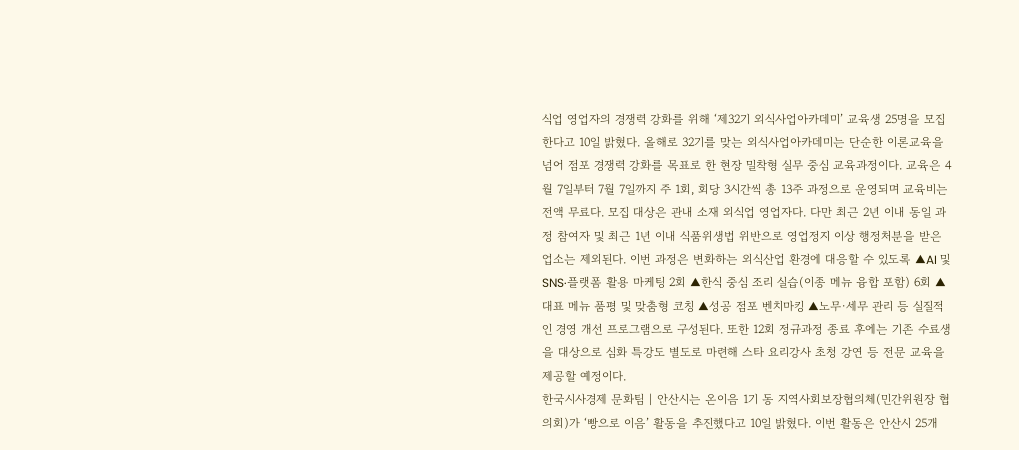식업 영업자의 경쟁력 강화를 위해 ‘제32기 외식사업아카데미’ 교육생 25명을 모집한다고 10일 밝혔다. 올해로 32기를 맞는 외식사업아카데미는 단순한 이론교육을 넘어 점포 경쟁력 강화를 목표로 한 현장 밀착형 실무 중심 교육과정이다. 교육은 4월 7일부터 7월 7일까지 주 1회, 회당 3시간씩 총 13주 과정으로 운영되며 교육비는 전액 무료다. 모집 대상은 관내 소재 외식업 영업자다. 다만 최근 2년 이내 동일 과정 참여자 및 최근 1년 이내 식품위생법 위반으로 영업정지 이상 행정처분을 받은 업소는 제외된다. 이번 과정은 변화하는 외식산업 환경에 대응할 수 있도록 ▲AI 및 SNS·플랫폼 활용 마케팅 2회 ▲한식 중심 조리 실습(이종 메뉴 융합 포함) 6회 ▲대표 메뉴 품평 및 맞춤형 코칭 ▲성공 점포 벤치마킹 ▲노무·세무 관리 등 실질적인 경영 개선 프로그램으로 구성된다. 또한 12회 정규과정 종료 후에는 기존 수료생을 대상으로 심화 특강도 별도로 마련해 스타 요리강사 초청 강연 등 전문 교육을 제공할 예정이다.
한국시사경제 문화팀 | 안산시는 온이음 1기 동 지역사회보장협의체(민간위원장 협의회)가 ‘빵으로 이음’ 활동을 추진했다고 10일 밝혔다. 이번 활동은 안산시 25개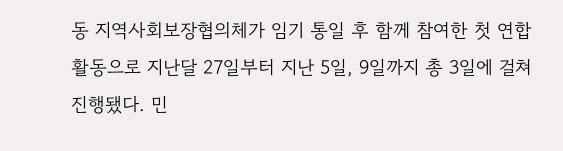동 지역사회보장협의체가 임기 통일 후 함께 참여한 첫 연합 활동으로 지난달 27일부터 지난 5일, 9일까지 총 3일에 걸쳐 진행됐다. 민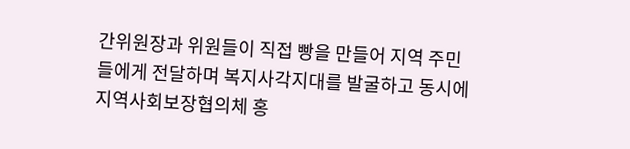간위원장과 위원들이 직접 빵을 만들어 지역 주민들에게 전달하며 복지사각지대를 발굴하고 동시에 지역사회보장협의체 홍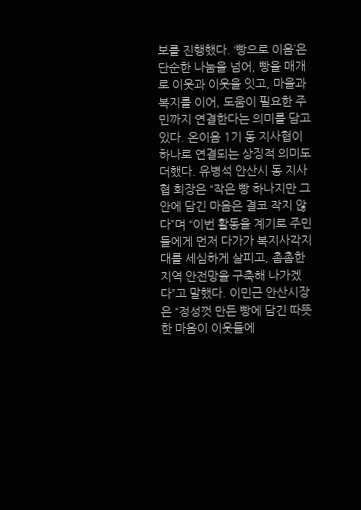보를 진행했다. ‘빵으로 이음’은 단순한 나눔을 넘어, 빵을 매개로 이웃과 이웃을 잇고, 마을과 복지를 이어, 도움이 필요한 주민까지 연결한다는 의미를 담고 있다. 온이음 1기 동 지사협이 하나로 연결되는 상징적 의미도 더했다. 유병석 안산시 동 지사협 회장은 “작은 빵 하나지만 그 안에 담긴 마음은 결코 작지 않다”며 “이번 활동을 계기로 주민들에게 먼저 다가가 복지사각지대를 세심하게 살피고, 촘촘한 지역 안전망을 구축해 나가겠다”고 말했다. 이민근 안산시장은 “정성껏 만든 빵에 담긴 따뜻한 마음이 이웃들에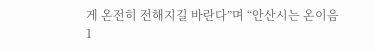게 온전히 전해지길 바란다”며 “안산시는 온이음 1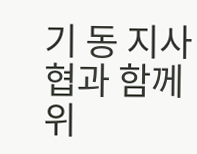기 동 지사협과 함께 위